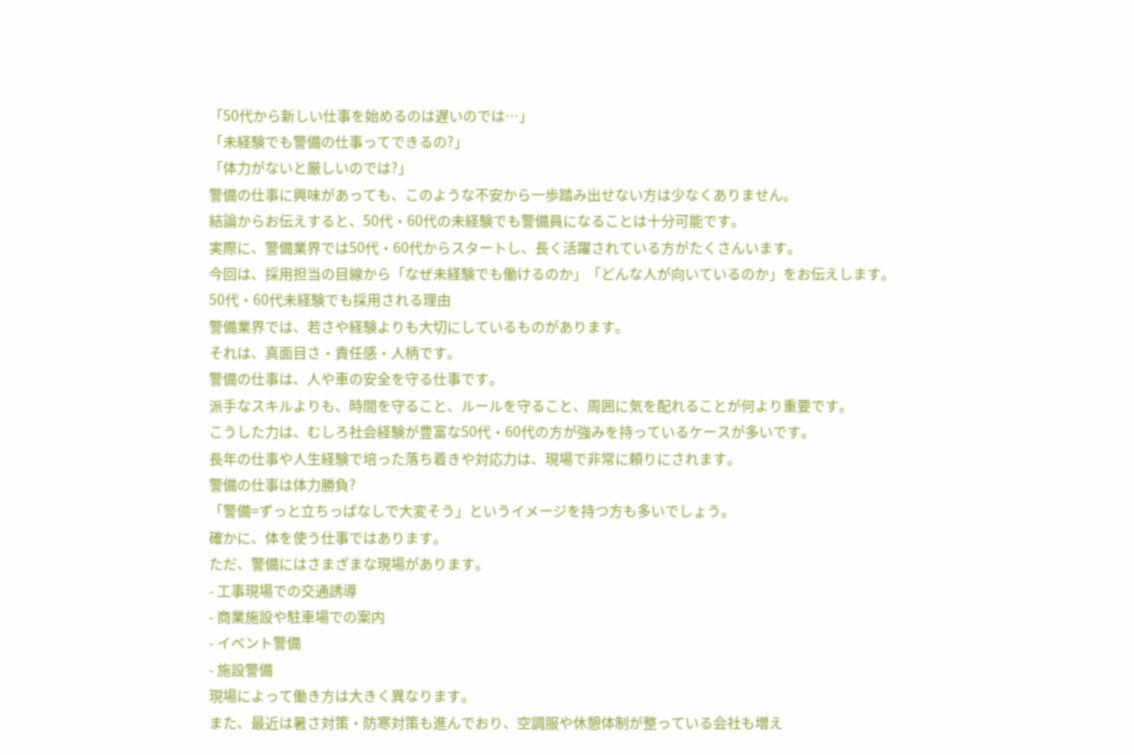「50代から新しい仕事を始めるのは遅いのでは…」
「未経験でも警備の仕事ってできるの?」
「体力がないと厳しいのでは?」
警備の仕事に興味があっても、このような不安から一歩踏み出せない方は少なくありません。
結論からお伝えすると、50代・60代の未経験でも警備員になることは十分可能です。
実際に、警備業界では50代・60代からスタートし、長く活躍されている方がたくさんいます。
今回は、採用担当の目線から「なぜ未経験でも働けるのか」「どんな人が向いているのか」をお伝えします。
50代・60代未経験でも採用される理由
警備業界では、若さや経験よりも大切にしているものがあります。
それは、真面目さ・責任感・人柄です。
警備の仕事は、人や車の安全を守る仕事です。
派手なスキルよりも、時間を守ること、ルールを守ること、周囲に気を配れることが何より重要です。
こうした力は、むしろ社会経験が豊富な50代・60代の方が強みを持っているケースが多いです。
長年の仕事や人生経験で培った落ち着きや対応力は、現場で非常に頼りにされます。
警備の仕事は体力勝負?
「警備=ずっと立ちっぱなしで大変そう」というイメージを持つ方も多いでしょう。
確かに、体を使う仕事ではあります。
ただ、警備にはさまざまな現場があります。
- 工事現場での交通誘導
- 商業施設や駐車場での案内
- イベント警備
- 施設警備
現場によって働き方は大きく異なります。
また、最近は暑さ対策・防寒対策も進んでおり、空調服や休憩体制が整っている会社も増え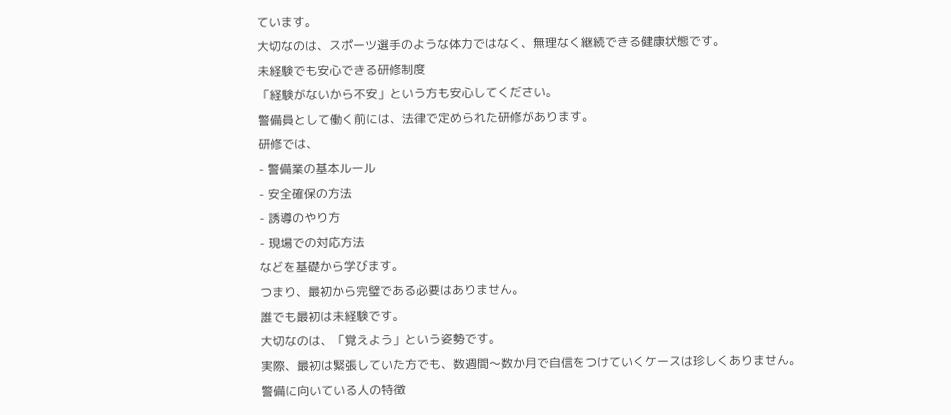ています。
大切なのは、スポーツ選手のような体力ではなく、無理なく継続できる健康状態です。
未経験でも安心できる研修制度
「経験がないから不安」という方も安心してください。
警備員として働く前には、法律で定められた研修があります。
研修では、
- 警備業の基本ルール
- 安全確保の方法
- 誘導のやり方
- 現場での対応方法
などを基礎から学びます。
つまり、最初から完璧である必要はありません。
誰でも最初は未経験です。
大切なのは、「覚えよう」という姿勢です。
実際、最初は緊張していた方でも、数週間〜数か月で自信をつけていくケースは珍しくありません。
警備に向いている人の特徴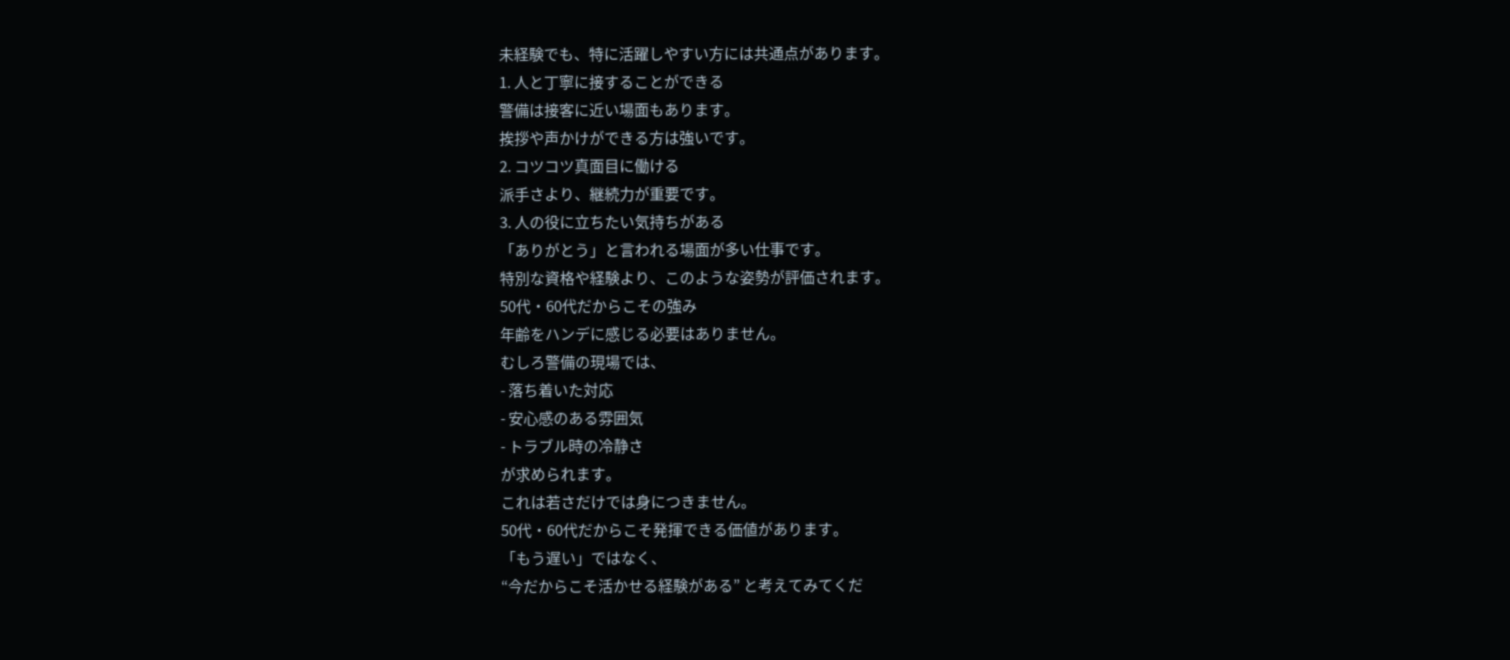未経験でも、特に活躍しやすい方には共通点があります。
1. 人と丁寧に接することができる
警備は接客に近い場面もあります。
挨拶や声かけができる方は強いです。
2. コツコツ真面目に働ける
派手さより、継続力が重要です。
3. 人の役に立ちたい気持ちがある
「ありがとう」と言われる場面が多い仕事です。
特別な資格や経験より、このような姿勢が評価されます。
50代・60代だからこその強み
年齢をハンデに感じる必要はありません。
むしろ警備の現場では、
- 落ち着いた対応
- 安心感のある雰囲気
- トラブル時の冷静さ
が求められます。
これは若さだけでは身につきません。
50代・60代だからこそ発揮できる価値があります。
「もう遅い」ではなく、
“今だからこそ活かせる経験がある” と考えてみてくだ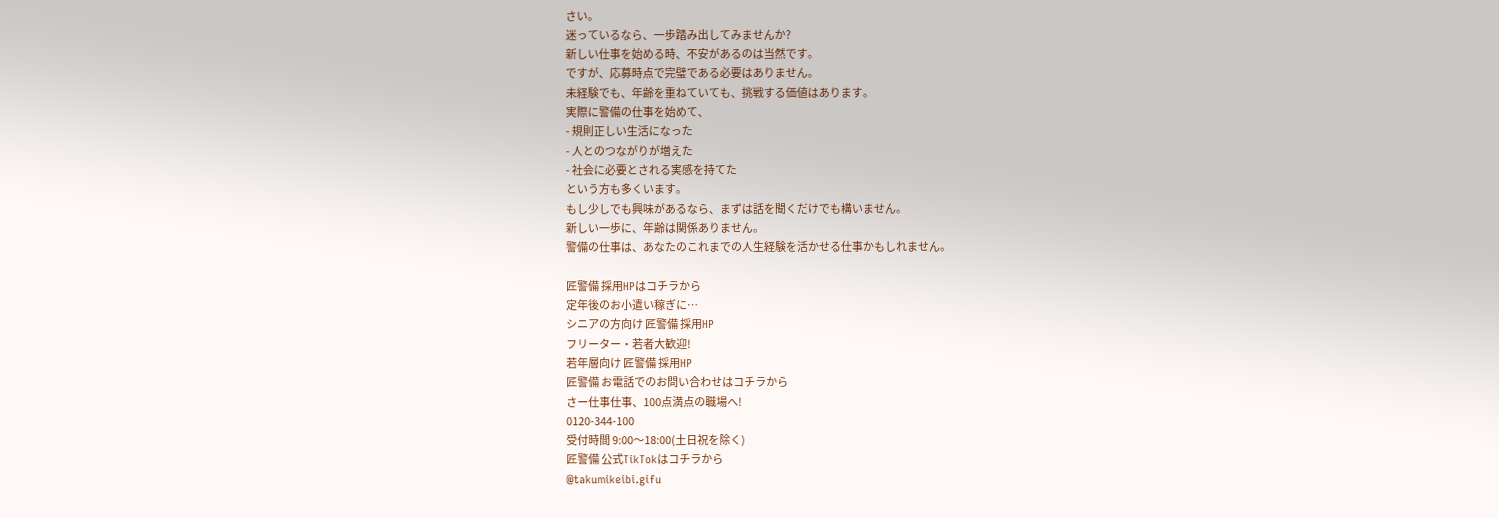さい。
迷っているなら、一歩踏み出してみませんか?
新しい仕事を始める時、不安があるのは当然です。
ですが、応募時点で完璧である必要はありません。
未経験でも、年齢を重ねていても、挑戦する価値はあります。
実際に警備の仕事を始めて、
- 規則正しい生活になった
- 人とのつながりが増えた
- 社会に必要とされる実感を持てた
という方も多くいます。
もし少しでも興味があるなら、まずは話を聞くだけでも構いません。
新しい一歩に、年齢は関係ありません。
警備の仕事は、あなたのこれまでの人生経験を活かせる仕事かもしれません。

匠警備 採用HPはコチラから
定年後のお小遣い稼ぎに…
シニアの方向け 匠警備 採用HP
フリーター・若者大歓迎!
若年層向け 匠警備 採用HP
匠警備 お電話でのお問い合わせはコチラから
さー仕事仕事、100点満点の職場へ!
0120-344-100
受付時間 9:00〜18:00(土日祝を除く)
匠警備 公式TikTokはコチラから
@takumikeibi.gifu